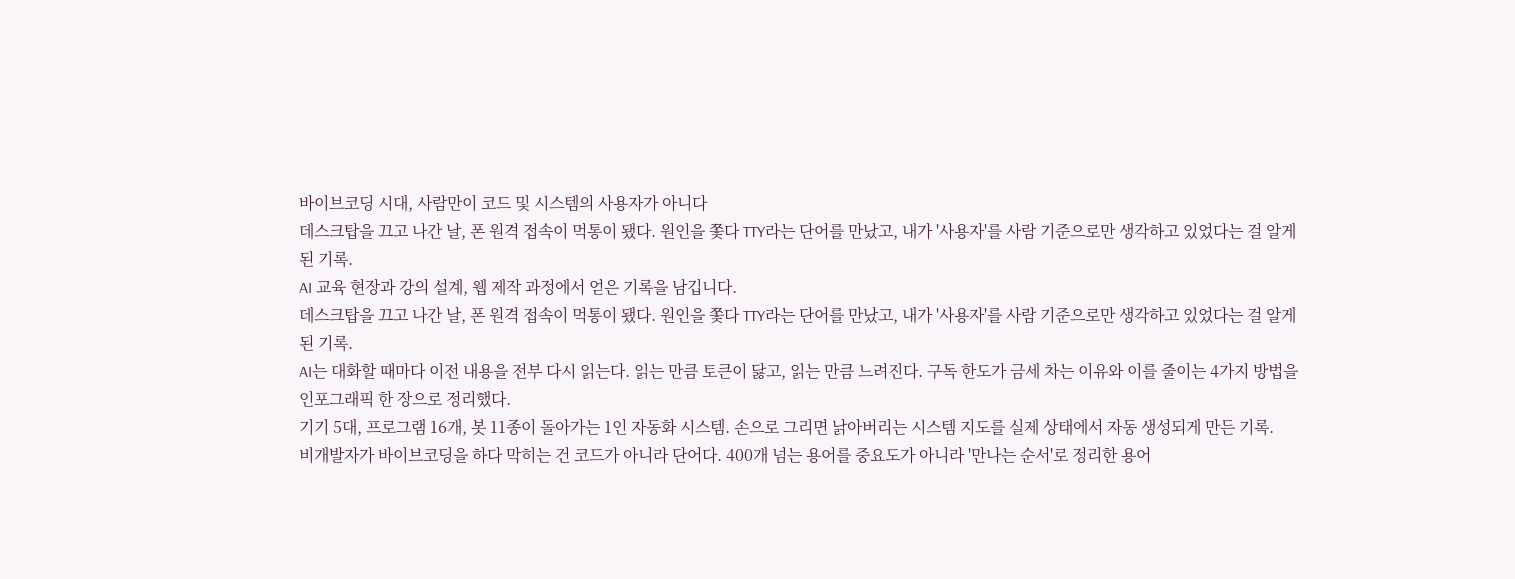바이브코딩 시대, 사람만이 코드 및 시스템의 사용자가 아니다
데스크탑을 끄고 나간 날, 폰 원격 접속이 먹통이 됐다. 원인을 쫓다 TTY라는 단어를 만났고, 내가 '사용자'를 사람 기준으로만 생각하고 있었다는 걸 알게 된 기록.
AI 교육 현장과 강의 설계, 웹 제작 과정에서 얻은 기록을 남깁니다.
데스크탑을 끄고 나간 날, 폰 원격 접속이 먹통이 됐다. 원인을 쫓다 TTY라는 단어를 만났고, 내가 '사용자'를 사람 기준으로만 생각하고 있었다는 걸 알게 된 기록.
AI는 대화할 때마다 이전 내용을 전부 다시 읽는다. 읽는 만큼 토큰이 닳고, 읽는 만큼 느려진다. 구독 한도가 금세 차는 이유와 이를 줄이는 4가지 방법을 인포그래픽 한 장으로 정리했다.
기기 5대, 프로그램 16개, 봇 11종이 돌아가는 1인 자동화 시스템. 손으로 그리면 낡아버리는 시스템 지도를 실제 상태에서 자동 생성되게 만든 기록.
비개발자가 바이브코딩을 하다 막히는 건 코드가 아니라 단어다. 400개 넘는 용어를 중요도가 아니라 '만나는 순서'로 정리한 용어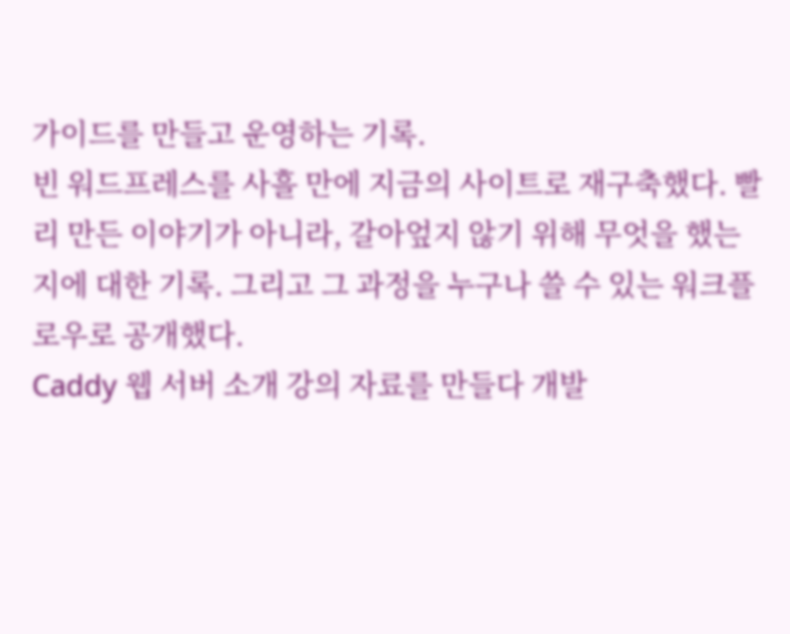가이드를 만들고 운영하는 기록.
빈 워드프레스를 사흘 만에 지금의 사이트로 재구축했다. 빨리 만든 이야기가 아니라, 갈아엎지 않기 위해 무엇을 했는지에 대한 기록. 그리고 그 과정을 누구나 쓸 수 있는 워크플로우로 공개했다.
Caddy 웹 서버 소개 강의 자료를 만들다 개발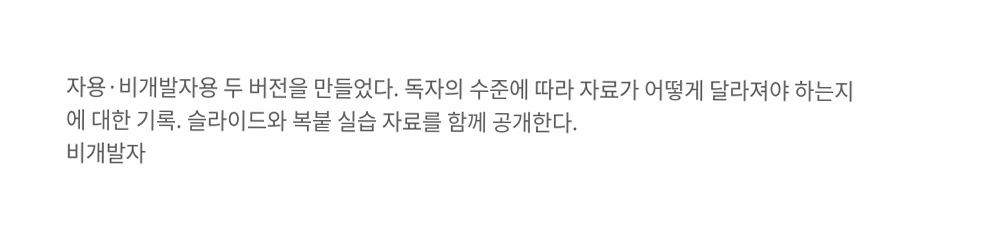자용·비개발자용 두 버전을 만들었다. 독자의 수준에 따라 자료가 어떻게 달라져야 하는지에 대한 기록. 슬라이드와 복붙 실습 자료를 함께 공개한다.
비개발자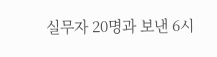실무자 20명과 보낸 6시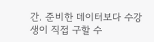간. 준비한 데이터보다 수강생이 직접 구할 수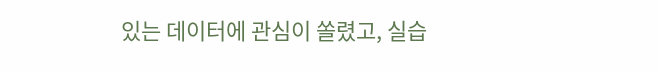있는 데이터에 관심이 쏠렸고, 실습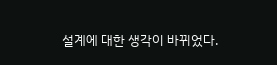설계에 대한 생각이 바뀌었다.